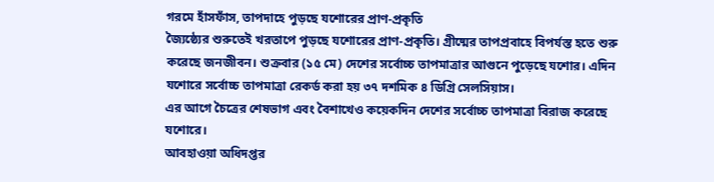গরমে হাঁসফাঁস, তাপদাহে পুড়ছে যশোরের প্রাণ-প্রকৃতি
জ্যৈষ্ঠ্যের শুরুতেই খরতাপে পুড়ছে যশোরের প্রাণ-প্রকৃতি। গ্রীষ্মের তাপপ্রবাহে বিপর্যস্ত হতে শুরু করেছে জনজীবন। শুক্রবার (১৫ মে) দেশের সর্বোচ্চ তাপমাত্রার আগুনে পুড়েছে যশোর। এদিন যশোরে সর্বোচ্চ তাপমাত্রা রেকর্ড করা হয় ৩৭ দশমিক ৪ ডিগ্রি সেলসিয়াস।
এর আগে চৈত্রের শেষভাগ এবং বৈশাখেও কয়েকদিন দেশের সর্বোচ্চ তাপমাত্রা বিরাজ করেছে যশোরে।
আবহাওয়া অধিদপ্তর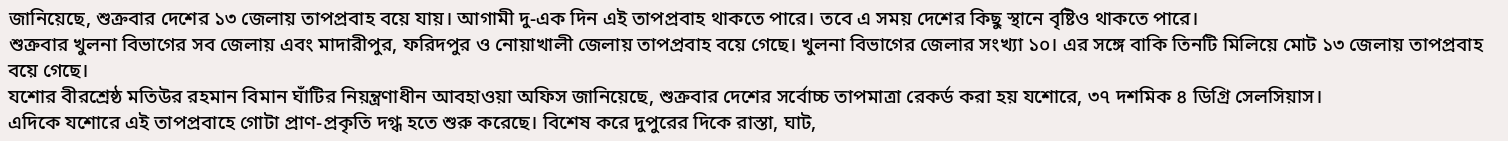জানিয়েছে, শুক্রবার দেশের ১৩ জেলায় তাপপ্রবাহ বয়ে যায়। আগামী দু-এক দিন এই তাপপ্রবাহ থাকতে পারে। তবে এ সময় দেশের কিছু স্থানে বৃষ্টিও থাকতে পারে।
শুক্রবার খুলনা বিভাগের সব জেলায় এবং মাদারীপুর, ফরিদপুর ও নোয়াখালী জেলায় তাপপ্রবাহ বয়ে গেছে। খুলনা বিভাগের জেলার সংখ্যা ১০। এর সঙ্গে বাকি তিনটি মিলিয়ে মোট ১৩ জেলায় তাপপ্রবাহ বয়ে গেছে।
যশোর বীরশ্রেষ্ঠ মতিউর রহমান বিমান ঘাঁটির নিয়ন্ত্রণাধীন আবহাওয়া অফিস জানিয়েছে, শুক্রবার দেশের সর্বোচ্চ তাপমাত্রা রেকর্ড করা হয় যশোরে, ৩৭ দশমিক ৪ ডিগ্রি সেলসিয়াস।
এদিকে যশোরে এই তাপপ্রবাহে গোটা প্রাণ-প্রকৃতি দগ্ধ হতে শুরু করেছে। বিশেষ করে দুপুরের দিকে রাস্তা, ঘাট,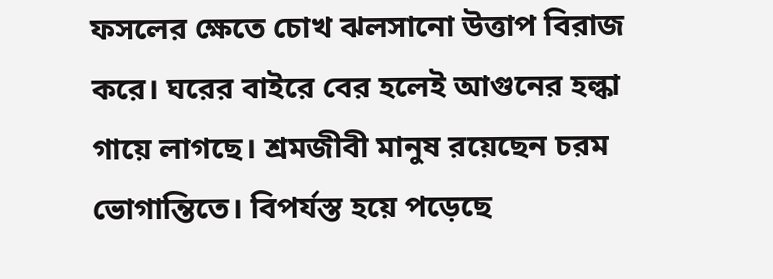ফসলের ক্ষেতে চোখ ঝলসানো উত্তাপ বিরাজ করে। ঘরের বাইরে বের হলেই আগুনের হল্কা গায়ে লাগছে। শ্রমজীবী মানুষ রয়েছেন চরম ভোগান্তিতে। বিপর্যস্ত হয়ে পড়েছে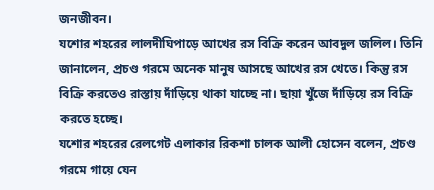জনজীবন।
যশোর শহরের লালদীঘিপাড়ে আখের রস বিক্রি করেন আবদুল জলিল। তিনি জানালেন, প্রচণ্ড গরমে অনেক মানুষ আসছে আখের রস খেতে। কিন্তু রস বিক্রি করতেও রাস্তায় দাঁড়িয়ে থাকা যাচ্ছে না। ছায়া খুঁজে দাঁড়িয়ে রস বিক্রি করতে হচ্ছে।
যশোর শহরের রেলগেট এলাকার রিকশা চালক আলী হোসেন বলেন, প্রচণ্ড গরমে গায়ে যেন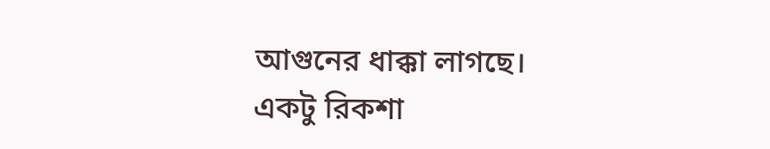আগুনের ধাক্কা লাগছে। একটু রিকশা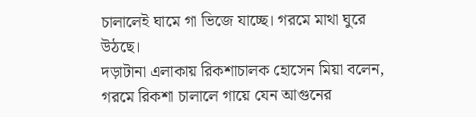চালালেই ঘামে গা ভিজে যাচ্ছে। গরমে মাথা ঘুরে উঠছে।
দড়াটানা এলাকায় রিকশাচালক হোসেন মিয়া বলেন, গরমে রিকশা চালালে গায়ে যেন আগুনের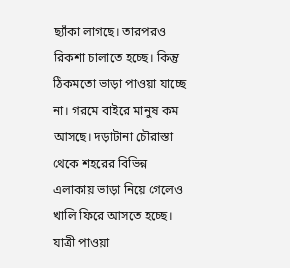ছ্যাঁকা লাগছে। তারপরও রিকশা চালাতে হচ্ছে। কিন্তু ঠিকমতো ভাড়া পাওয়া যাচ্ছে না। গরমে বাইরে মানুষ কম আসছে। দড়াটানা চৌরাস্তা থেকে শহরের বিভিন্ন এলাকায় ভাড়া নিয়ে গেলেও খালি ফিরে আসতে হচ্ছে। যাত্রী পাওয়া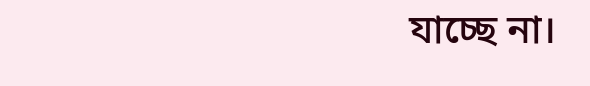যাচ্ছে না।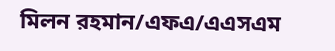মিলন রহমান/এফএ/এএসএম